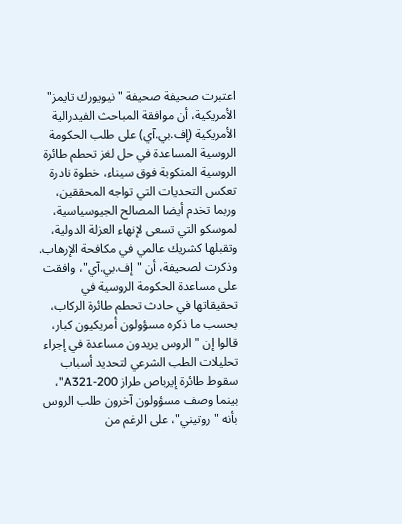اعتبرت صحيفة صحيفة "نيويورك تايمز" الأمريكية، أن موافقة المباحث الفيدرالية الأمريكية (إف.بي.آي) على طلب الحكومة الروسية المساعدة في حل لغز تحطم طائرة الروسية المنكوبة فوق سيناء، خطوة نادرة تعكس التحديات التي تواجه المحققين، وربما تخدم أيضا المصالح الجيوسياسية، لموسكو التي تسعى لإنهاء العزلة الدولية، وتقبلها كشريك عالمي في مكافحة الإرهاب. وذكرت لصحيفة، أن "إف.بي.آي"، وافقت على مساعدة الحكومة الروسية في تحقيقاتها في حادث تحطم طائرة الركاب، بحسب ما ذكره مسؤولون أمريكيون كبار، قالوا إن "الروس يريدون مساعدة في إجراء تحليلات الطب الشرعي لتحديد أسباب سقوط طائرة إيرباص طراز A321-200"، بينما وصف مسؤولون آخرون طلب الروس بأنه "روتيني"، على الرغم من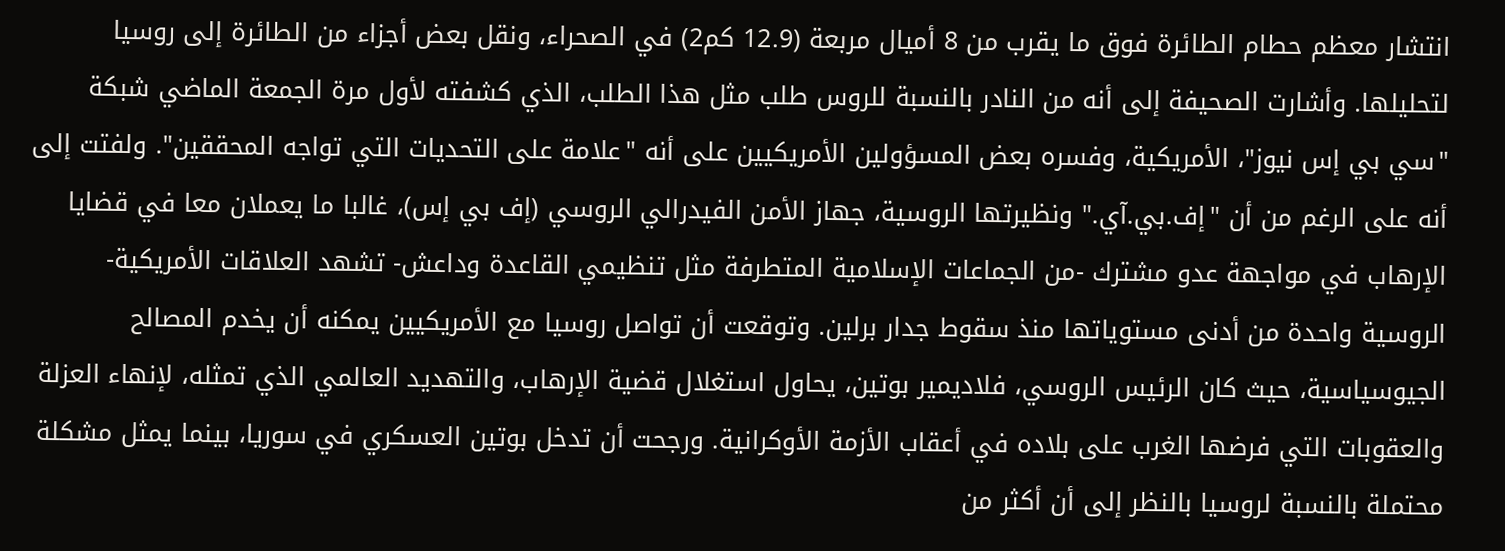انتشار معظم حطام الطائرة فوق ما يقرب من 8 أميال مربعة (12.9 كم2) في الصحراء، ونقل بعض أجزاء من الطائرة إلى روسيا لتحليلها. وأشارت الصحيفة إلى أنه من النادر بالنسبة للروس طلب مثل هذا الطلب، الذي كشفته لأول مرة الجمعة الماضي شبكة "سي بي إس نيوز"، الأمريكية، وفسره بعض المسؤولين الأمريكيين على أنه "علامة على التحديات التي تواجه المحققين". ولفتت إلى أنه على الرغم من أن "إف.بي.آي." ونظيرتها الروسية، جهاز الأمن الفيدرالي الروسي (إف بي إس)، غالبا ما يعملان معا في قضايا الإرهاب في مواجهة عدو مشترك -من الجماعات الإسلامية المتطرفة مثل تنظيمي القاعدة وداعش- تشهد العلاقات الأمريكية-الروسية واحدة من أدنى مستوياتها منذ سقوط جدار برلين. وتوقعت أن تواصل روسيا مع الأمريكيين يمكنه أن يخدم المصالح الجيوسياسية، حيث كان الرئيس الروسي، فلاديمير بوتين، يحاول استغلال قضية الإرهاب، والتهديد العالمي الذي تمثله، لإنهاء العزلة والعقوبات التي فرضها الغرب على بلاده في أعقاب الأزمة الأوكرانية. ورجحت أن تدخل بوتين العسكري في سوريا، بينما يمثل مشكلة محتملة بالنسبة لروسيا بالنظر إلى أن أكثر من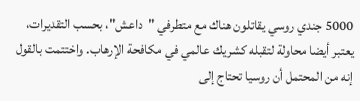5000 جندي روسي يقاتلون هناك مع متطرفي "داعش"، بحسب التقديرات، يعتبر أيضا محاولة لتقبله كشريك عالمي في مكافحة الإرهاب. واختتمت بالقول إنه من المحتمل أن روسيا تحتاج إلى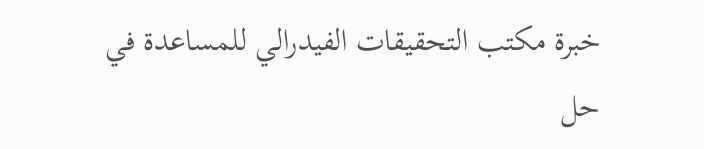خبرة مكتب التحقيقات الفيدرالي للمساعدة في حل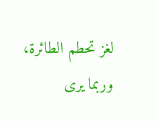لغز تحطم الطائرة، وربما يرى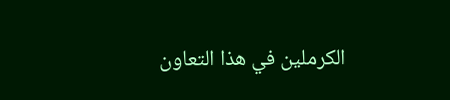الكرملين في هذا التعاون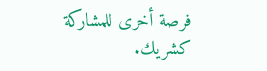فرصة أخرى للمشاركة كشريك.